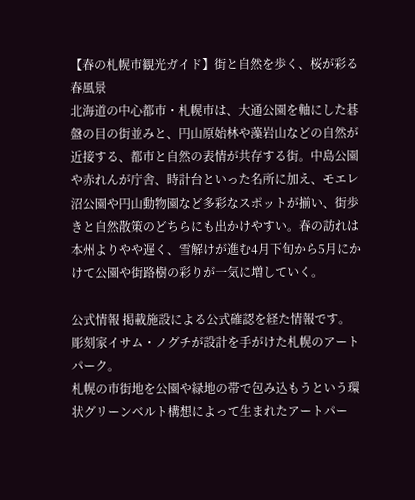【春の札幌市観光ガイド】街と自然を歩く、桜が彩る春風景
北海道の中心都市・札幌市は、大通公園を軸にした碁盤の目の街並みと、円山原始林や藻岩山などの自然が近接する、都市と自然の表情が共存する街。中島公園や赤れんが庁舎、時計台といった名所に加え、モエレ沼公園や円山動物園など多彩なスポットが揃い、街歩きと自然散策のどちらにも出かけやすい。春の訪れは本州よりやや遅く、雪解けが進む4月下旬から5月にかけて公園や街路樹の彩りが一気に増していく。

公式情報 掲載施設による公式確認を経た情報です。
彫刻家イサム・ノグチが設計を手がけた札幌のアートパーク。
札幌の市街地を公園や緑地の帯で包み込もうという環状グリーンベルト構想によって生まれたアートパー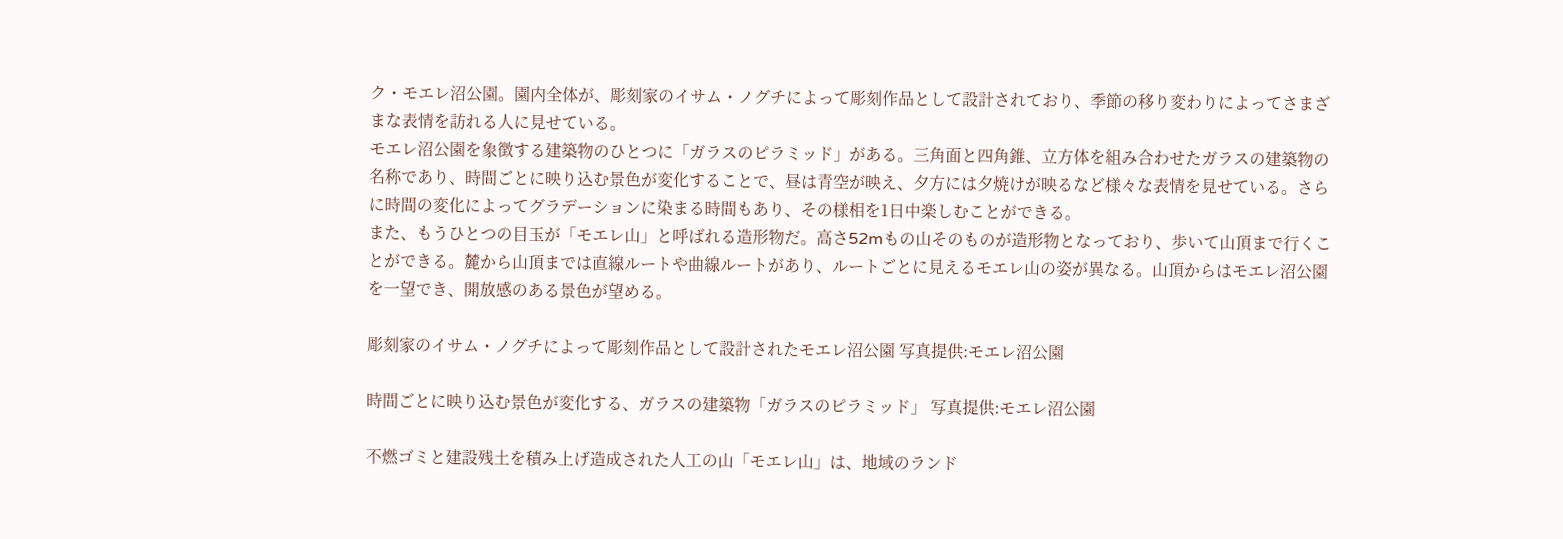ク・モエレ沼公園。園内全体が、彫刻家のイサム・ノグチによって彫刻作品として設計されており、季節の移り変わりによってさまざまな表情を訪れる人に見せている。
モエレ沼公園を象徴する建築物のひとつに「ガラスのピラミッド」がある。三角面と四角錐、立方体を組み合わせたガラスの建築物の名称であり、時間ごとに映り込む景色が変化することで、昼は青空が映え、夕方には夕焼けが映るなど様々な表情を見せている。さらに時間の変化によってグラデーションに染まる時間もあり、その様相を1日中楽しむことができる。
また、もうひとつの目玉が「モエレ山」と呼ばれる造形物だ。高さ52mもの山そのものが造形物となっており、歩いて山頂まで行くことができる。麓から山頂までは直線ルートや曲線ルートがあり、ルートごとに見えるモエレ山の姿が異なる。山頂からはモエレ沼公園を一望でき、開放感のある景色が望める。

彫刻家のイサム・ノグチによって彫刻作品として設計されたモエレ沼公園 写真提供:モエレ沼公園

時間ごとに映り込む景色が変化する、ガラスの建築物「ガラスのピラミッド」 写真提供:モエレ沼公園

不燃ゴミと建設残土を積み上げ造成された人工の山「モエレ山」は、地域のランド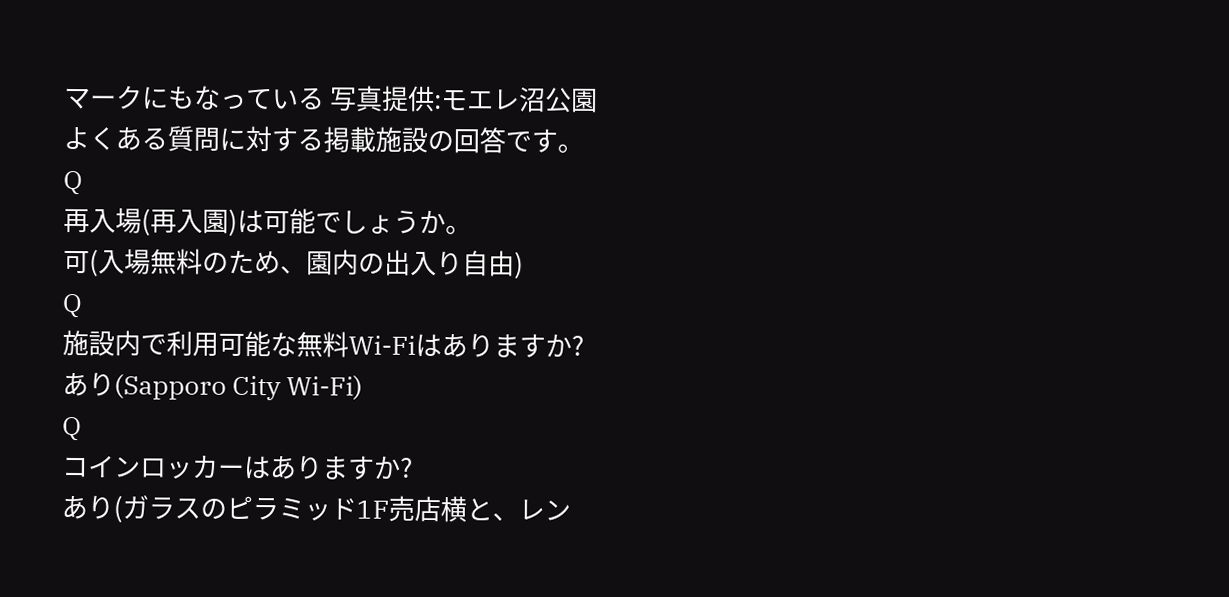マークにもなっている 写真提供:モエレ沼公園
よくある質問に対する掲載施設の回答です。
Q
再入場(再入園)は可能でしょうか。
可(入場無料のため、園内の出入り自由)
Q
施設内で利用可能な無料Wi-Fiはありますか?
あり(Sapporo City Wi-Fi)
Q
コインロッカーはありますか?
あり(ガラスのピラミッド1F売店横と、レン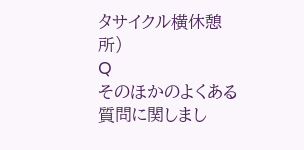タサイクル横休憩所)
Q
そのほかのよくある質問に関しまし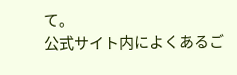て。
公式サイト内によくあるご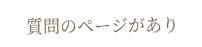質問のページがあり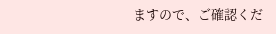ますので、ご確認くだ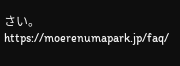さい。
https://moerenumapark.jp/faq/